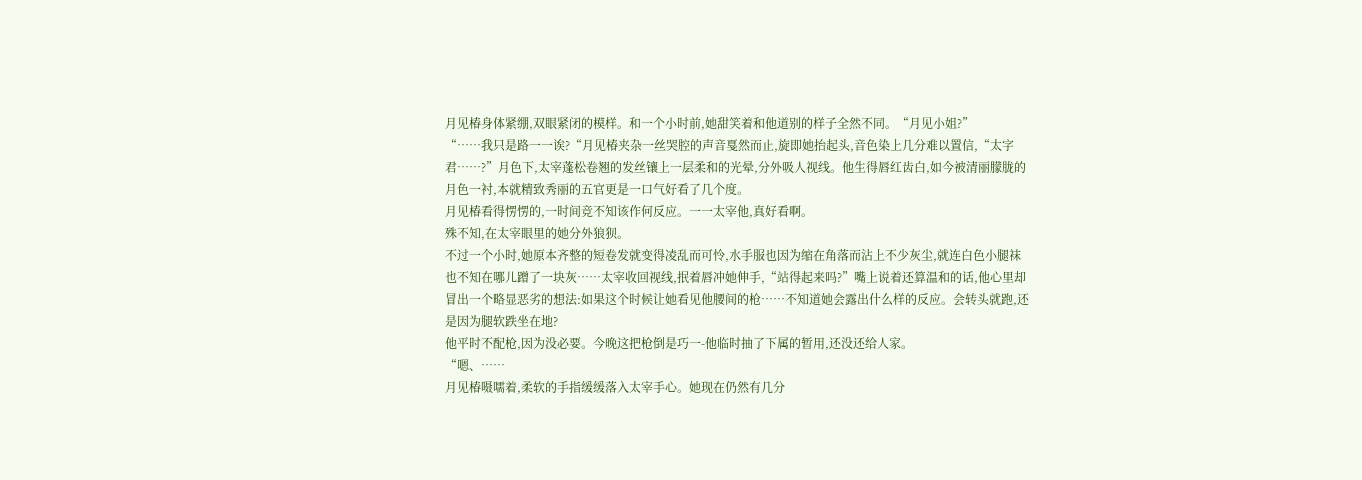月见椿身体紧绷,双眼紧闭的模样。和一个小时前,她甜笑着和他道别的样子全然不同。“月见小姐?”
“……我只是路一一诶?“月见椿夹杂一丝哭腔的声音戛然而止,旋即她抬起头,音色染上几分难以置信,“太字君……?”月色下,太宰蓬松卷翘的发丝镶上一层柔和的光晕,分外吸人视线。他生得唇红齿白,如今被清丽朦胧的月色一衬,本就精致秀丽的五官更是一口气好看了几个度。
月见椿看得愣愣的,一时间竞不知该作何反应。一一太宰他,真好看啊。
殊不知,在太宰眼里的她分外狼狈。
不过一个小时,她原本齐整的短卷发就变得凌乱而可怜,水手服也因为缩在角落而沾上不少灰尘,就连白色小腿袜也不知在哪儿蹭了一块灰……太宰收回视线,抿着唇冲她伸手,“站得起来吗?”嘴上说着还算温和的话,他心里却冒出一个略显恶劣的想法:如果这个时候让她看见他腰间的枪……不知道她会露出什么样的反应。会转头就跑,还是因为腿软跌坐在地?
他平时不配枪,因为没必要。今晚这把枪倒是巧一-他临时抽了下属的暂用,还没还给人家。
“嗯、……
月见椿嗫嚅着,柔软的手指缓缓落入太宰手心。她现在仍然有几分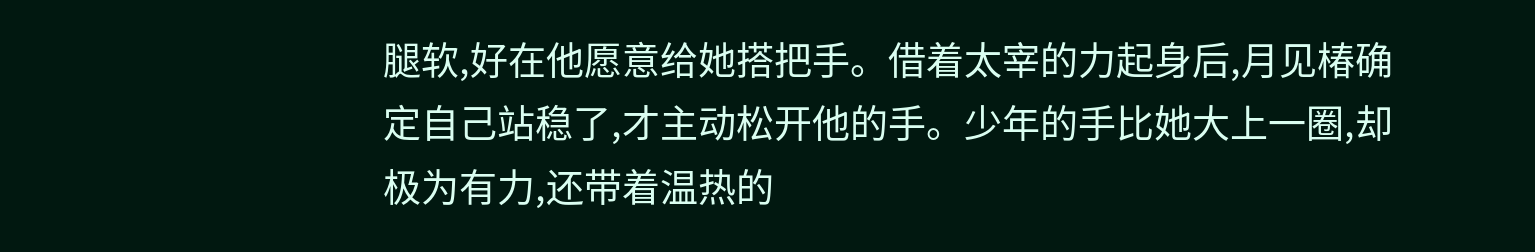腿软,好在他愿意给她搭把手。借着太宰的力起身后,月见椿确定自己站稳了,才主动松开他的手。少年的手比她大上一圈,却极为有力,还带着温热的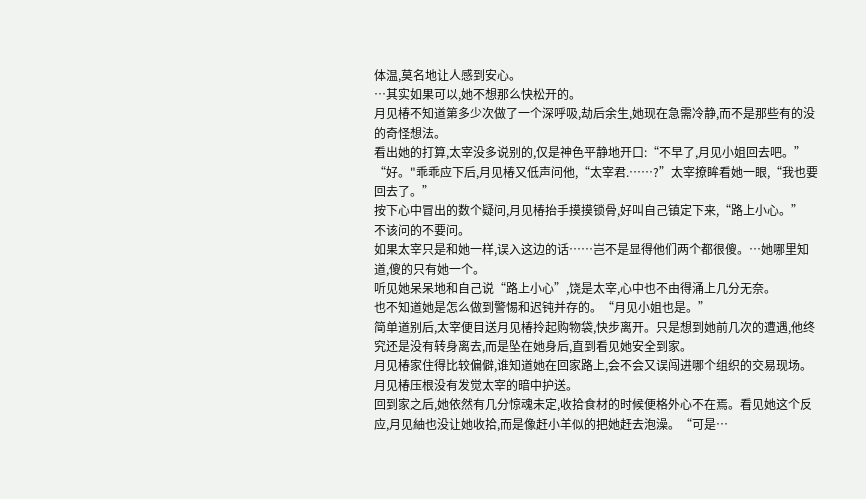体温,莫名地让人感到安心。
…其实如果可以,她不想那么快松开的。
月见椿不知道第多少次做了一个深呼吸,劫后余生,她现在急需冷静,而不是那些有的没的奇怪想法。
看出她的打算,太宰没多说别的,仅是神色平静地开口:“不早了,月见小姐回去吧。”
“好。"乖乖应下后,月见椿又低声问他,“太宰君.……?”太宰撩眸看她一眼,“我也要回去了。”
按下心中冒出的数个疑问,月见椿抬手摸摸锁骨,好叫自己镇定下来,“路上小心。”
不该问的不要问。
如果太宰只是和她一样,误入这边的话……岂不是显得他们两个都很傻。…她哪里知道,傻的只有她一个。
听见她呆呆地和自己说“路上小心”,饶是太宰,心中也不由得涌上几分无奈。
也不知道她是怎么做到警惕和迟钝并存的。“月见小姐也是。”
简单道别后,太宰便目送月见椿拎起购物袋,快步离开。只是想到她前几次的遭遇,他终究还是没有转身离去,而是坠在她身后,直到看见她安全到家。
月见椿家住得比较偏僻,谁知道她在回家路上,会不会又误闯进哪个组织的交易现场。
月见椿压根没有发觉太宰的暗中护送。
回到家之后,她依然有几分惊魂未定,收拾食材的时候便格外心不在焉。看见她这个反应,月见紬也没让她收拾,而是像赶小羊似的把她赶去泡澡。“可是…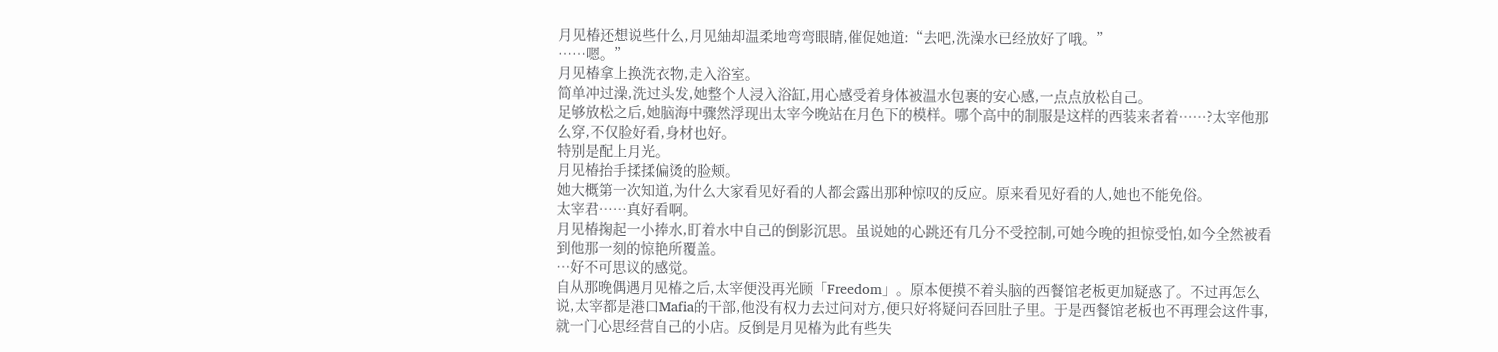月见椿还想说些什么,月见紬却温柔地弯弯眼睛,催促她道:“去吧,洗澡水已经放好了哦。”
……嗯。”
月见椿拿上换洗衣物,走入浴室。
简单冲过澡,洗过头发,她整个人浸入浴缸,用心感受着身体被温水包裹的安心感,一点点放松自己。
足够放松之后,她脑海中骤然浮现出太宰今晚站在月色下的模样。哪个高中的制服是这样的西装来者着……?太宰他那么穿,不仅脸好看,身材也好。
特别是配上月光。
月见椿抬手揉揉偏烫的脸颊。
她大概第一次知道,为什么大家看见好看的人都会露出那种惊叹的反应。原来看见好看的人,她也不能免俗。
太宰君……真好看啊。
月见椿掬起一小捧水,盯着水中自己的倒影沉思。虽说她的心跳还有几分不受控制,可她今晚的担惊受怕,如今全然被看到他那一刻的惊艳所覆盖。
…好不可思议的感觉。
自从那晚偶遇月见椿之后,太宰便没再光顾「Freedom」。原本便摸不着头脑的西餐馆老板更加疑惑了。不过再怎么说,太宰都是港口Mafia的干部,他没有权力去过问对方,便只好将疑问吞回肚子里。于是西餐馆老板也不再理会这件事,就一门心思经营自己的小店。反倒是月见椿为此有些失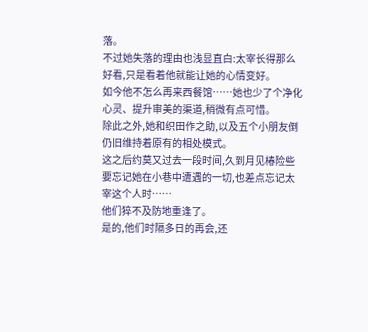落。
不过她失落的理由也浅显直白:太宰长得那么好看,只是看着他就能让她的心情变好。
如今他不怎么再来西餐馆……她也少了个净化心灵、提升审美的渠道,稍微有点可惜。
除此之外,她和织田作之助,以及五个小朋友倒仍旧维持着原有的相处模式。
这之后约莫又过去一段时间,久到月见椿险些要忘记她在小巷中遭遇的一切,也差点忘记太宰这个人时……
他们猝不及防地重逢了。
是的,他们时隔多日的再会,还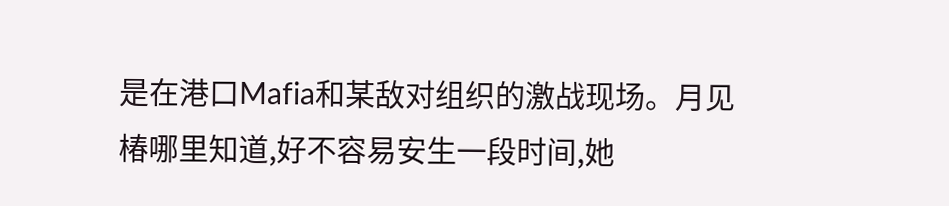是在港口Mafia和某敌对组织的激战现场。月见椿哪里知道,好不容易安生一段时间,她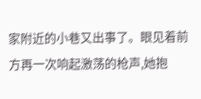家附近的小巷又出事了。眼见着前方再一次响起激荡的枪声,她抱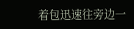着包迅速往旁边一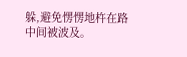躲,避免愣愣地杵在路中间被波及。